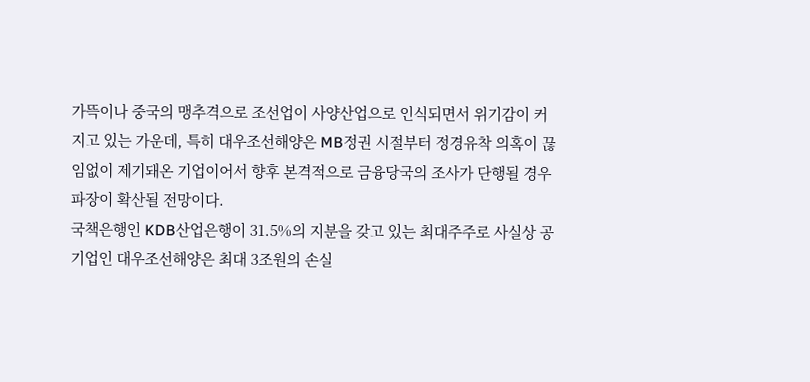가뜩이나 중국의 맹추격으로 조선업이 사양산업으로 인식되면서 위기감이 커지고 있는 가운데, 특히 대우조선해양은 MB정권 시절부터 정경유착 의혹이 끊임없이 제기돼온 기업이어서 향후 본격적으로 금융당국의 조사가 단행될 경우 파장이 확산될 전망이다.
국책은행인 KDB산업은행이 31.5%의 지분을 갖고 있는 최대주주로 사실상 공기업인 대우조선해양은 최대 3조원의 손실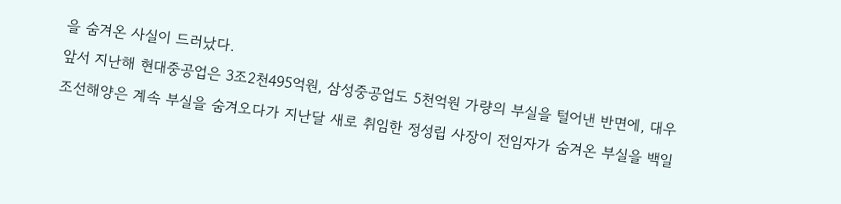을 숨겨온 사실이 드러났다.
앞서 지난해 현대중공업은 3조2천495억원, 삼성중공업도 5천억원 가량의 부실을 털어낸 반면에, 대우조선해양은 계속 부실을 숨겨오다가 지난달 새로 취임한 정성립 사장이 전임자가 숨겨온 부실을 백일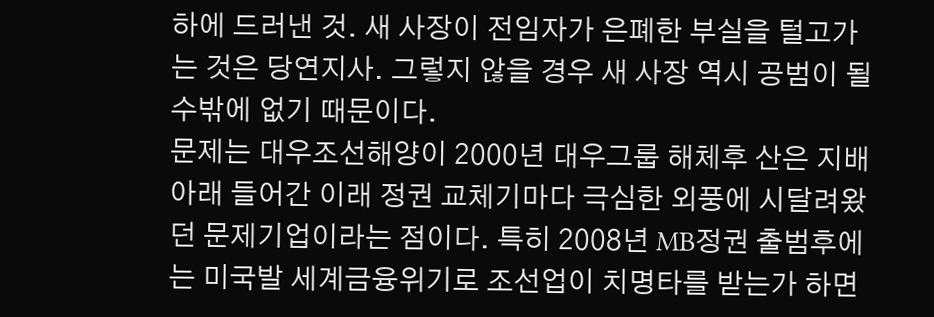하에 드러낸 것. 새 사장이 전임자가 은폐한 부실을 털고가는 것은 당연지사. 그렇지 않을 경우 새 사장 역시 공범이 될 수밖에 없기 때문이다.
문제는 대우조선해양이 2000년 대우그룹 해체후 산은 지배아래 들어간 이래 정권 교체기마다 극심한 외풍에 시달려왔던 문제기업이라는 점이다. 특히 2008년 MB정권 출범후에는 미국발 세계금융위기로 조선업이 치명타를 받는가 하면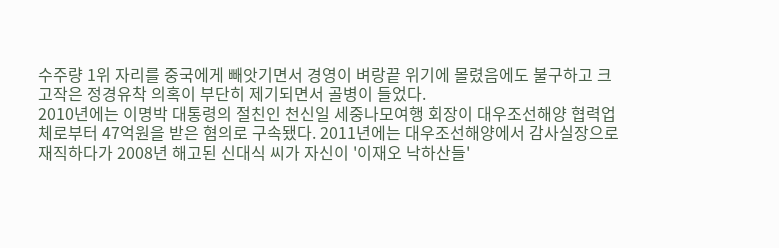수주량 1위 자리를 중국에게 빼앗기면서 경영이 벼랑끝 위기에 몰렸음에도 불구하고 크고작은 정경유착 의혹이 부단히 제기되면서 골병이 들었다.
2010년에는 이명박 대통령의 절친인 천신일 세중나모여행 회장이 대우조선해양 협력업체로부터 47억원을 받은 혐의로 구속됐다. 2011년에는 대우조선해양에서 감사실장으로 재직하다가 2008년 해고된 신대식 씨가 자신이 '이재오 낙하산들'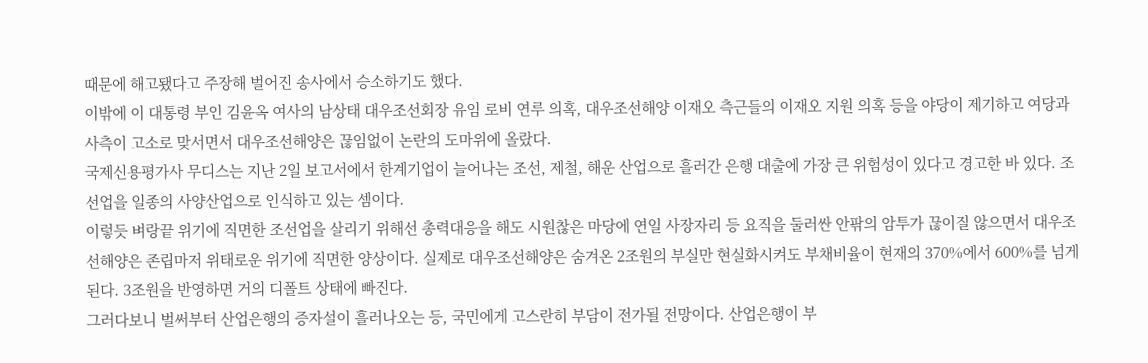때문에 해고됐다고 주장해 벌어진 송사에서 승소하기도 했다.
이밖에 이 대통령 부인 김윤옥 여사의 남상태 대우조선회장 유임 로비 연루 의혹, 대우조선해양 이재오 측근들의 이재오 지원 의혹 등을 야당이 제기하고 여당과 사측이 고소로 맞서면서 대우조선해양은 끊임없이 논란의 도마위에 올랐다.
국제신용평가사 무디스는 지난 2일 보고서에서 한계기업이 늘어나는 조선, 제철, 해운 산업으로 흘러간 은행 대출에 가장 큰 위험성이 있다고 경고한 바 있다. 조선업을 일종의 사양산업으로 인식하고 있는 셈이다.
이렇듯 벼랑끝 위기에 직면한 조선업을 살리기 위해선 총력대응을 해도 시원찮은 마당에 연일 사장자리 등 요직을 둘러싼 안팎의 암투가 끊이질 않으면서 대우조선해양은 존립마저 위태로운 위기에 직면한 양상이다. 실제로 대우조선해양은 숨겨온 2조원의 부실만 현실화시켜도 부채비율이 현재의 370%에서 600%를 넘게 된다. 3조원을 반영하면 거의 디폴트 상태에 빠진다.
그러다보니 벌써부터 산업은행의 증자설이 흘러나오는 등, 국민에게 고스란히 부담이 전가될 전망이다. 산업은행이 부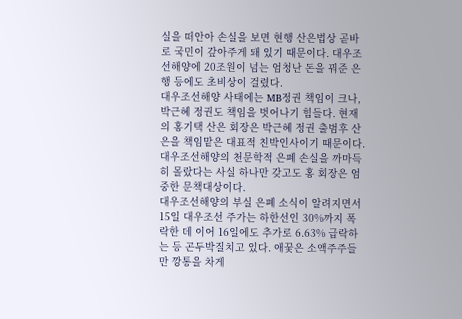실을 떠안아 손실을 보면 현행 산은법상 곧바로 국민이 갚아주게 돼 있기 때문이다. 대우조선해양에 20조원이 넘는 엄청난 돈을 꿔준 은행 등에도 초비상이 걸렸다.
대우조선해양 사태에는 MB정권 책임이 크나, 박근혜 정권도 책임을 벗어나기 힘들다. 현재의 홍기택 산은 회장은 박근혜 정권 출범후 산은을 책임맡은 대표적 친박인사이기 때문이다. 대우조선해양의 천문학적 은폐 손실을 까마득히 몰랐다는 사실 하나만 갖고도 홍 회장은 엄중한 문책대상이다.
대우조선해양의 부실 은폐 소식이 알려지면서 15일 대우조선 주가는 하한선인 30%까지 폭락한 데 이어 16일에도 추가로 6.63% 급락하는 등 곤두박질치고 있다. 애꿎은 소액주주들만 깡통을 차게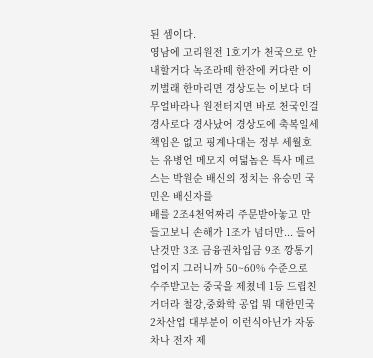된 셈이다.
영남에 고리원전 1호기가 천국으로 안내할거다 녹조라떼 한잔에 커다란 이끼벌래 한마리면 경상도는 이보다 더 무얼바라나 원전터지면 바로 천국인걸 경사로다 경사났어 경상도에 축복일세 책임은 없고 핑계나대는 정부 세월호는 유병언 메모지 여덞놈은 특사 메르스는 박원순 배신의 정치는 유승민 국민은 배신자를
배를 2조4천억짜리 주문받아놓고 만들고보니 손해가 1조가 넘더만... 들어난것만 3조 금융권차입금 9조 깡통기업이지 그러니까 50~60% 수준으로 수주받고는 중국을 제쳤네 1등 드립친거더라 철강,중화학 공업 뭐 대한민국 2차산업 대부분이 이런식아닌가 자동차나 전자 제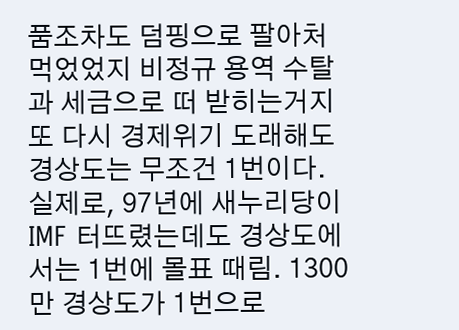품조차도 덤핑으로 팔아처먹었었지 비정규 용역 수탈과 세금으로 떠 받히는거지
또 다시 경제위기 도래해도 경상도는 무조건 1번이다. 실제로, 97년에 새누리당이 IMF 터뜨렸는데도 경상도에서는 1번에 몰표 때림. 1300만 경상도가 1번으로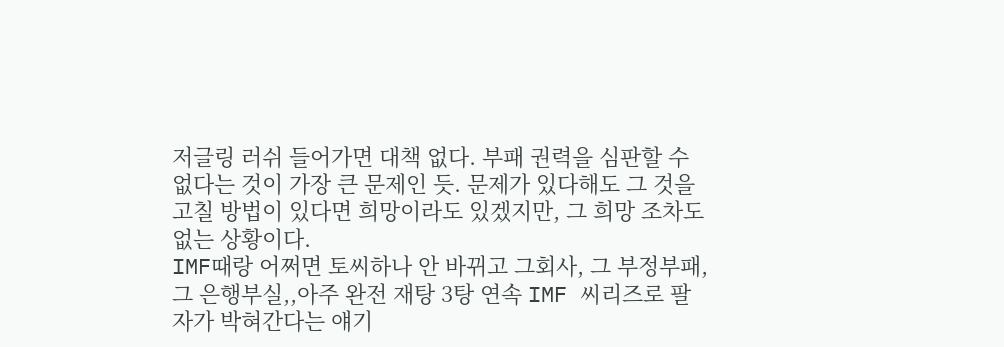저글링 러쉬 들어가면 대책 없다. 부패 권력을 심판할 수 없다는 것이 가장 큰 문제인 듯. 문제가 있다해도 그 것을 고칠 방법이 있다면 희망이라도 있겠지만, 그 희망 조차도 없는 상황이다.
IMF때랑 어쩌면 토씨하나 안 바뀌고 그회사, 그 부정부패,그 은행부실,,아주 완전 재탕 3탕 연속 IMF 씨리즈로 팔자가 박혀간다는 얘기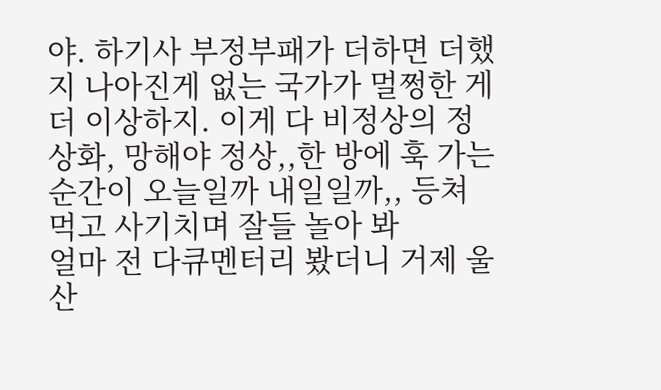야. 하기사 부정부패가 더하면 더했지 나아진게 없는 국가가 멀쩡한 게 더 이상하지. 이게 다 비정상의 정상화, 망해야 정상,,한 방에 훅 가는 순간이 오늘일까 내일일까,, 등쳐 먹고 사기치며 잘들 놀아 봐
얼마 전 다큐멘터리 봤더니 거제 울산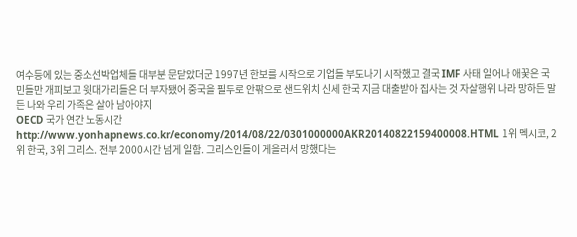여수등에 있는 중소선박업체들 대부분 문닫았더군 1997년 한보를 시작으로 기업들 부도나기 시작했고 결국 IMF 사태 일어나 애꿎은 국민들만 개피보고 윗대가리들은 더 부자됐어 중국을 필두로 안팎으로 샌드위치 신세 한국 지금 대출받아 집사는 것 자살행위 나라 망하든 말든 나와 우리 가족은 살아 남아야지
OECD 국가 연간 노동시간 http://www.yonhapnews.co.kr/economy/2014/08/22/0301000000AKR20140822159400008.HTML 1위 멕시코, 2위 한국, 3위 그리스. 전부 2000시간 넘게 일함. 그리스인들이 게을러서 망했다는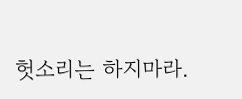헛소리는 하지마라.